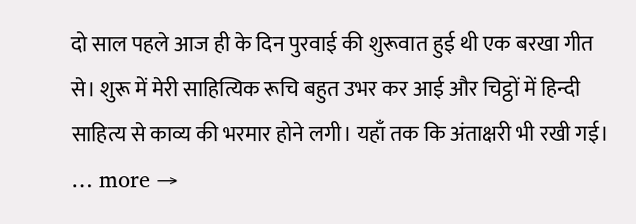दो साल पहले आज ही के दिन पुरवाई की शुरूवात हुई थी एक बरखा गीत से। शुरू में मेरी साहित्यिक रूचि बहुत उभर कर आई और चिट्ठों में हिन्दी साहित्य से काव्य की भरमार होने लगी। यहाँ तक कि अंताक्षरी भी रखी गई। … more →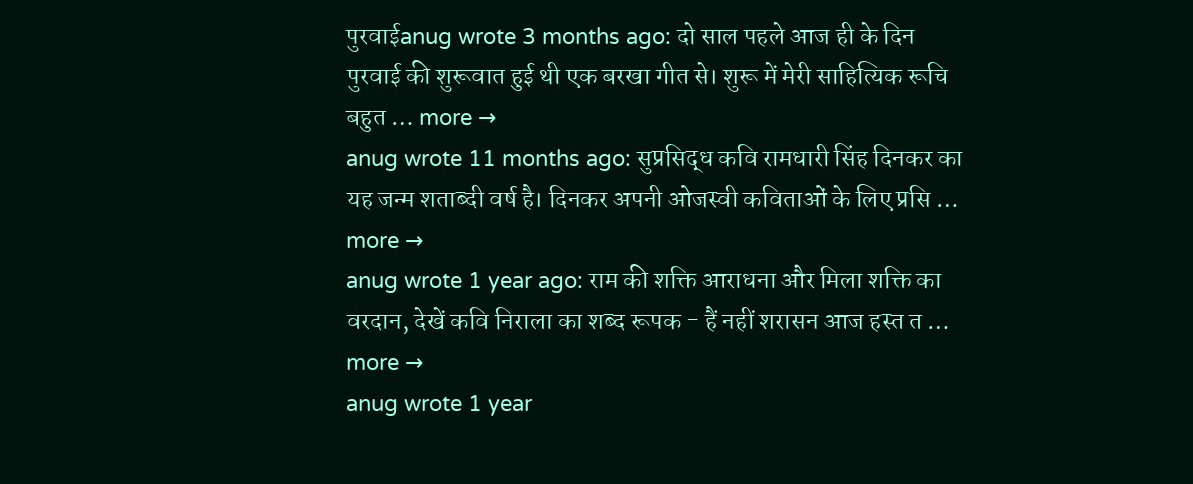पुरवाईanug wrote 3 months ago: दो साल पहले आज ही के दिन पुरवाई की शुरूवात हुई थी एक बरखा गीत से। शुरू में मेरी साहित्यिक रूचि बहुत … more →
anug wrote 11 months ago: सुप्रसिद्ध कवि रामधारी सिंह दिनकर का यह जन्म शताब्दी वर्ष है। दिनकर अपनी ओजस्वी कविताओं के लिए प्रसि … more →
anug wrote 1 year ago: राम की शक्ति आराधना और मिला शक्ति का वरदान, देखें कवि निराला का शब्द रूपक - हैं नहीं शरासन आज हस्त त … more →
anug wrote 1 year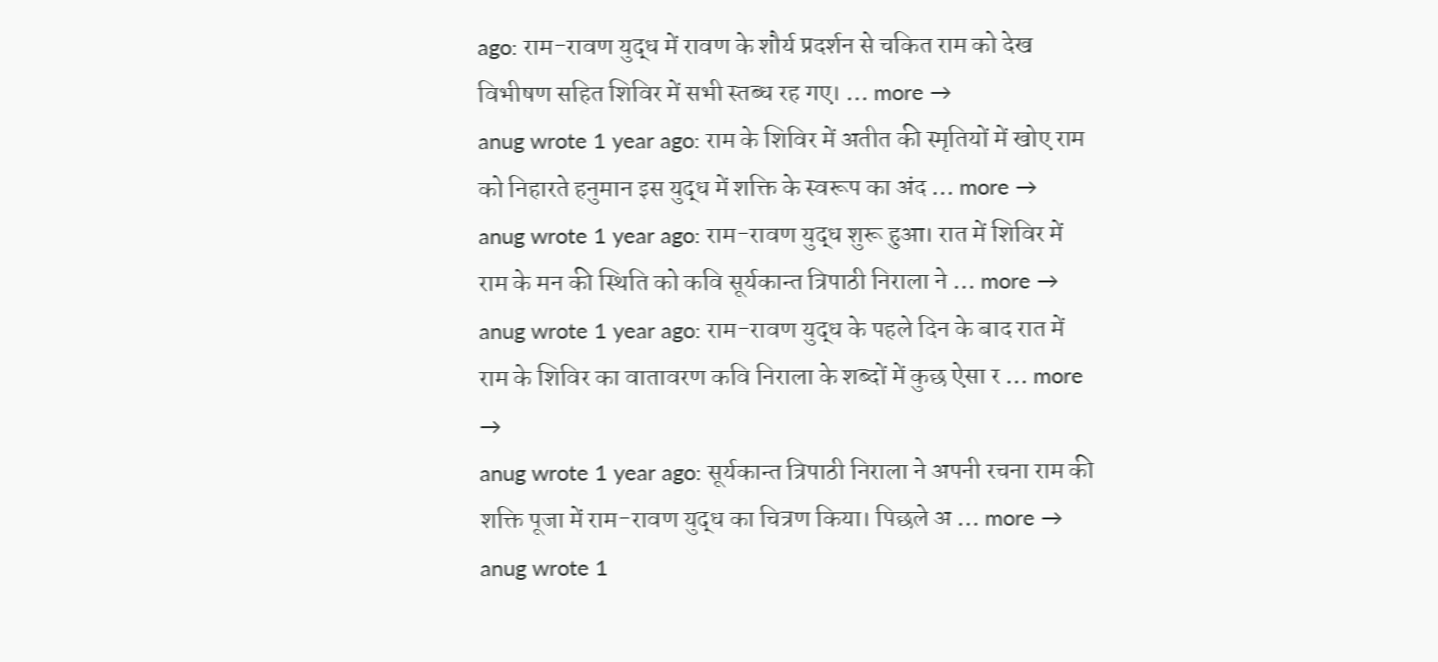ago: राम-रावण युद्ध में रावण के शौर्य प्रदर्शन से चकित राम को देख विभीषण सहित शिविर में सभी स्तब्ध रह गए। … more →
anug wrote 1 year ago: राम के शिविर में अतीत की स्मृतियों में खोए राम को निहारते हनुमान इस युद्ध में शक्ति के स्वरूप का अंद … more →
anug wrote 1 year ago: राम-रावण युद्ध शुरू हुआ। रात में शिविर में राम के मन की स्थिति को कवि सूर्यकान्त त्रिपाठी निराला ने … more →
anug wrote 1 year ago: राम-रावण युद्ध के पहले दिन के बाद रात में राम के शिविर का वातावरण कवि निराला के शब्दों में कुछ ऐसा र … more →
anug wrote 1 year ago: सूर्यकान्त त्रिपाठी निराला ने अपनी रचना राम की शक्ति पूजा में राम-रावण युद्ध का चित्रण किया। पिछले अ … more →
anug wrote 1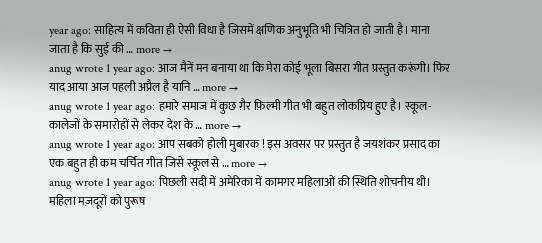year ago: साहित्य में कविता ही ऐसी विधा है जिसमें क्षणिक अनुभूति भी चित्रित हो जाती है। माना जाता है कि सुई की … more →
anug wrote 1 year ago: आज मैनें मन बनाया था कि मेरा कोई भूला बिसरा गीत प्रस्तुत करूंगी। फिर याद आया आज पहली अप्रैल है यानि … more →
anug wrote 1 year ago: हमारे समाज में कुछ ग़ैर फ़िल्मी गीत भी बहुत लोकप्रिय हुए है। स्कूल-कालेजों के समारोहों से लेकर देश के … more →
anug wrote 1 year ago: आप सबको होली मुबारक ! इस अवसर पर प्रस्तुत है जयशंकर प्रसाद का एक बहुत ही कम चर्चित गीत जिसे स्कूल से … more →
anug wrote 1 year ago: पिछली सदी में अमेरिका में कामगर महिलाओं की स्थिति शोचनीय थी। महिला मज़दूरों को पुरूष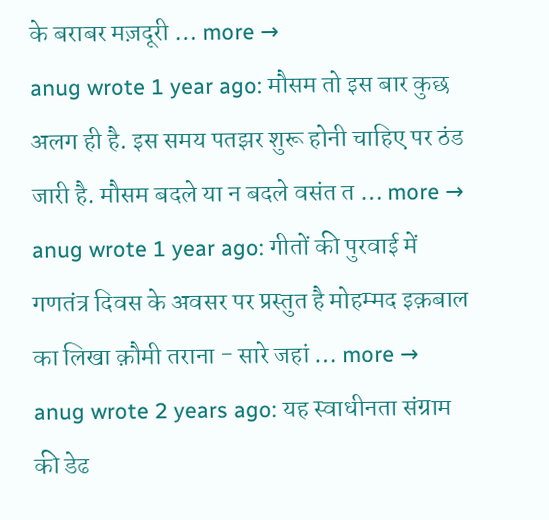के बराबर मज़दूरी … more →
anug wrote 1 year ago: मौसम तो इस बार कुछ अलग ही है. इस समय पतझर शुरू होनी चाहिए पर ठंड जारी है. मौसम बदले या न बदले वसंत त … more →
anug wrote 1 year ago: गीतों की पुरवाई में गणतंत्र दिवस के अवसर पर प्रस्तुत है मोहम्मद इक़बाल का लिखा क़ौमी तराना - सारे जहां … more →
anug wrote 2 years ago: यह स्वाधीनता संग्राम की डेढ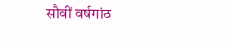सौवीं वर्षगांठ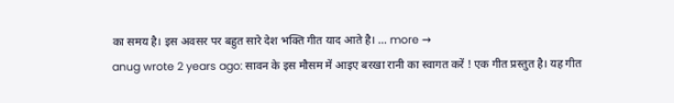का समय है। इस अवसर पर बहुत सारे देश भक्ति गीत याद आते है। … more →
anug wrote 2 years ago: सावन के इस मौसम में आइए बरखा रानी का स्वागत करें ! एक गीत प्रस्तुत है। यह गीत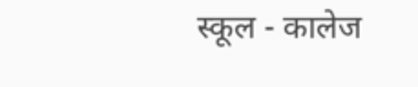स्कूल - कालेज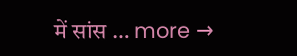में सांस … more →